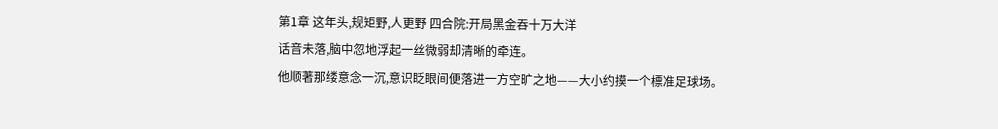第1章 这年头,规矩野,人更野 四合院:开局黑金吞十万大洋
话音未落,脑中忽地浮起一丝微弱却清晰的牵连。
他顺著那缕意念一沉,意识眨眼间便落进一方空旷之地——大小约摸一个標准足球场。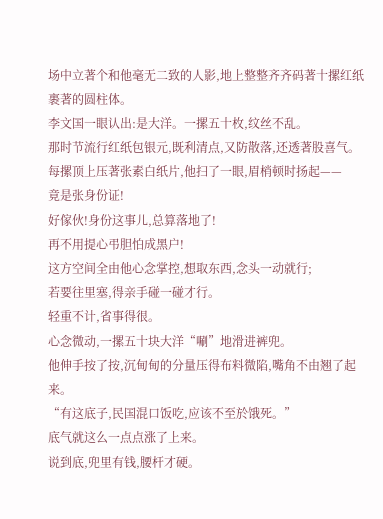场中立著个和他毫无二致的人影,地上整整齐齐码著十摞红纸裹著的圆柱体。
李文国一眼认出:是大洋。一摞五十枚,纹丝不乱。
那时节流行红纸包银元,既利清点,又防散落,还透著股喜气。
每摞顶上压著张素白纸片,他扫了一眼,眉梢顿时扬起——
竟是张身份证!
好傢伙!身份这事儿,总算落地了!
再不用提心弔胆怕成黑户!
这方空间全由他心念掌控,想取东西,念头一动就行;
若要往里塞,得亲手碰一碰才行。
轻重不计,省事得很。
心念微动,一摞五十块大洋“唰”地滑进裤兜。
他伸手按了按,沉甸甸的分量压得布料微陷,嘴角不由翘了起来。
“有这底子,民国混口饭吃,应该不至於饿死。”
底气就这么一点点涨了上来。
说到底,兜里有钱,腰杆才硬。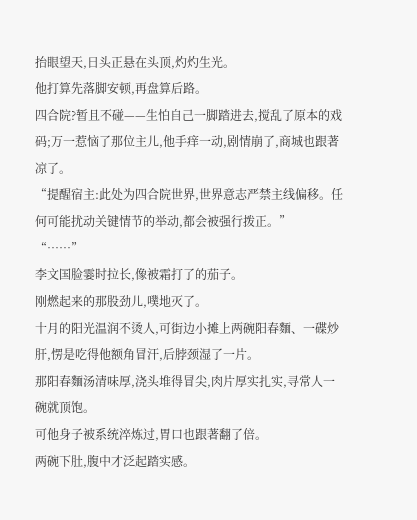抬眼望天,日头正悬在头顶,灼灼生光。
他打算先落脚安顿,再盘算后路。
四合院?暂且不碰——生怕自己一脚踏进去,搅乱了原本的戏码;万一惹恼了那位主儿,他手痒一动,剧情崩了,商城也跟著凉了。
“提醒宿主:此处为四合院世界,世界意志严禁主线偏移。任何可能扰动关键情节的举动,都会被强行拨正。”
“……”
李文国脸霎时拉长,像被霜打了的茄子。
刚燃起来的那股劲儿,噗地灭了。
十月的阳光温润不烫人,可街边小摊上两碗阳春麵、一碟炒肝,愣是吃得他额角冒汗,后脖颈湿了一片。
那阳春麵汤清味厚,浇头堆得冒尖,肉片厚实扎实,寻常人一碗就顶饱。
可他身子被系统淬炼过,胃口也跟著翻了倍。
两碗下肚,腹中才泛起踏实感。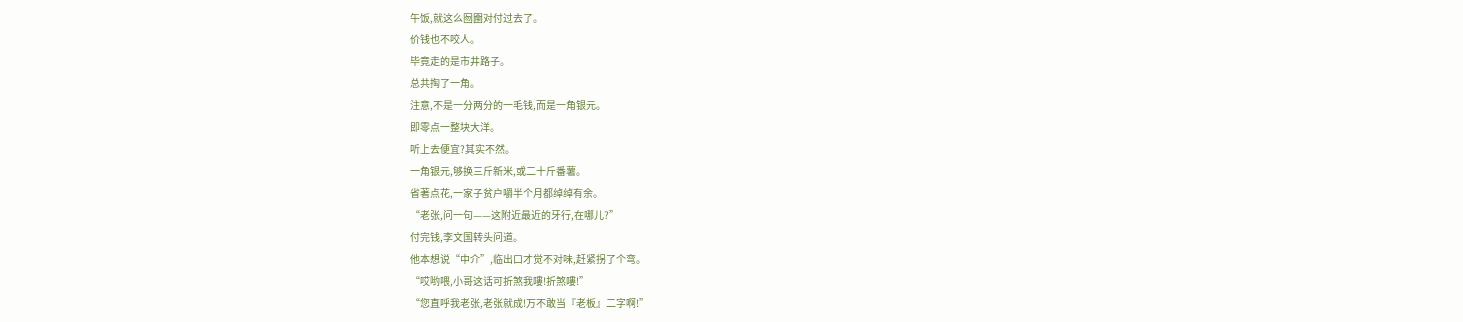午饭,就这么囫圇对付过去了。
价钱也不咬人。
毕竟走的是市井路子。
总共掏了一角。
注意,不是一分两分的一毛钱,而是一角银元。
即零点一整块大洋。
听上去便宜?其实不然。
一角银元,够换三斤新米,或二十斤番薯。
省著点花,一家子贫户嚼半个月都绰绰有余。
“老张,问一句——这附近最近的牙行,在哪儿?”
付完钱,李文国转头问道。
他本想说“中介”,临出口才觉不对味,赶紧拐了个弯。
“哎哟喂,小哥这话可折煞我嘍!折煞嘍!”
“您直呼我老张,老张就成!万不敢当『老板』二字啊!”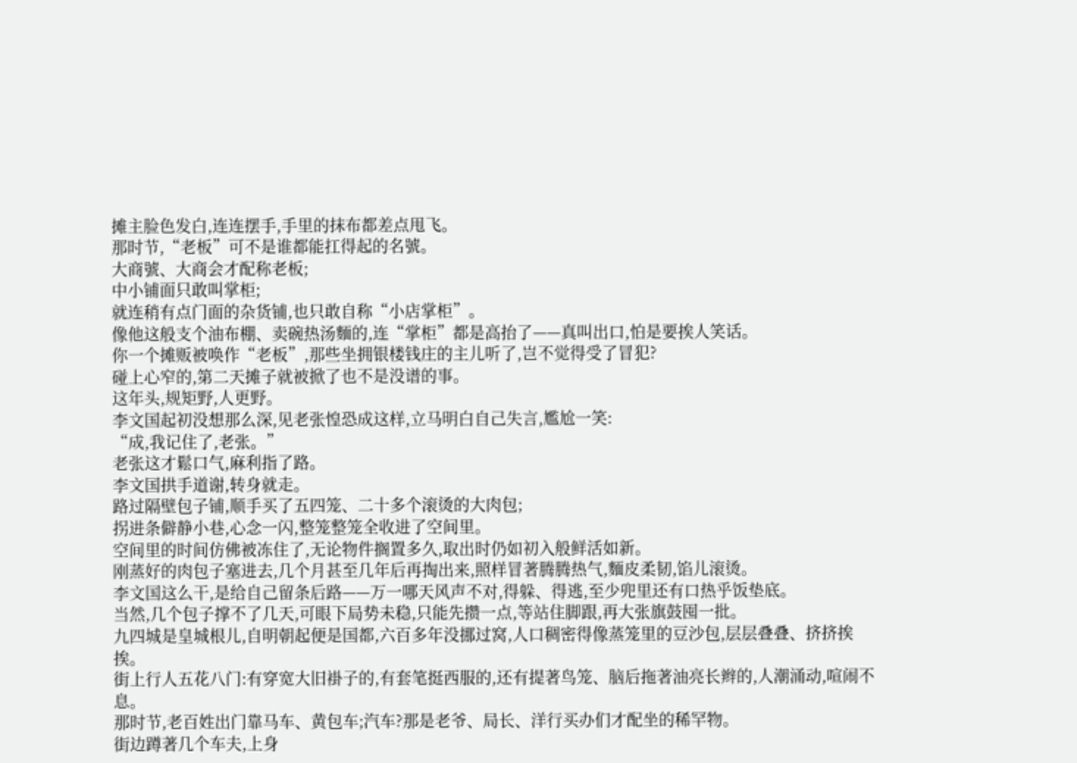摊主脸色发白,连连摆手,手里的抹布都差点甩飞。
那时节,“老板”可不是谁都能扛得起的名號。
大商號、大商会才配称老板;
中小铺面只敢叫掌柜;
就连稍有点门面的杂货铺,也只敢自称“小店掌柜”。
像他这般支个油布棚、卖碗热汤麵的,连“掌柜”都是高抬了——真叫出口,怕是要挨人笑话。
你一个摊贩被唤作“老板”,那些坐拥银楼钱庄的主儿听了,岂不觉得受了冒犯?
碰上心窄的,第二天摊子就被掀了也不是没谱的事。
这年头,规矩野,人更野。
李文国起初没想那么深,见老张惶恐成这样,立马明白自己失言,尷尬一笑:
“成,我记住了,老张。”
老张这才鬆口气,麻利指了路。
李文国拱手道谢,转身就走。
路过隔壁包子铺,顺手买了五四笼、二十多个滚烫的大肉包;
拐进条僻静小巷,心念一闪,整笼整笼全收进了空间里。
空间里的时间仿佛被冻住了,无论物件搁置多久,取出时仍如初入般鲜活如新。
刚蒸好的肉包子塞进去,几个月甚至几年后再掏出来,照样冒著腾腾热气,麵皮柔韧,馅儿滚烫。
李文国这么干,是给自己留条后路——万一哪天风声不对,得躲、得逃,至少兜里还有口热乎饭垫底。
当然,几个包子撑不了几天,可眼下局势未稳,只能先攒一点,等站住脚跟,再大张旗鼓囤一批。
九四城是皇城根儿,自明朝起便是国都,六百多年没挪过窝,人口稠密得像蒸笼里的豆沙包,层层叠叠、挤挤挨挨。
街上行人五花八门:有穿宽大旧褂子的,有套笔挺西服的,还有提著鸟笼、脑后拖著油亮长辫的,人潮涌动,喧闹不息。
那时节,老百姓出门靠马车、黄包车;汽车?那是老爷、局长、洋行买办们才配坐的稀罕物。
街边蹲著几个车夫,上身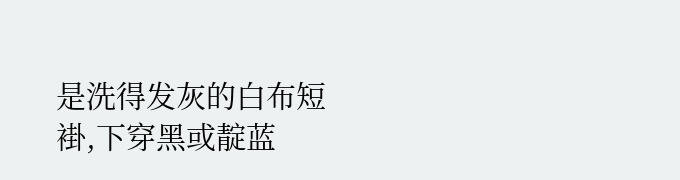是洗得发灰的白布短褂,下穿黑或靛蓝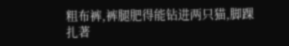粗布裤,裤腿肥得能钻进两只猫,脚踝扎著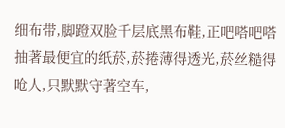细布带,脚蹬双脸千层底黑布鞋,正吧嗒吧嗒抽著最便宜的纸菸,菸捲薄得透光,菸丝糙得呛人,只默默守著空车,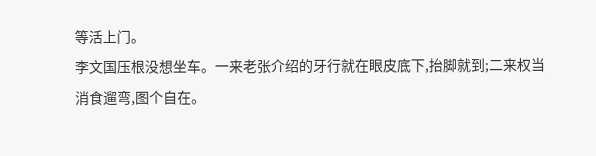等活上门。
李文国压根没想坐车。一来老张介绍的牙行就在眼皮底下,抬脚就到;二来权当消食遛弯,图个自在。